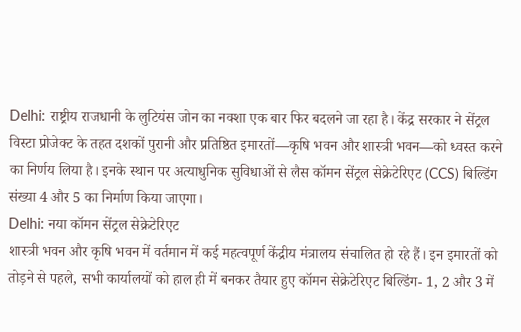Delhi: राष्ट्रीय राजधानी के लुटियंस जोन का नक्शा एक बार फिर बदलने जा रहा है। केंद्र सरकार ने सेंट्रल विस्टा प्रोजेक्ट के तहत दशकों पुरानी और प्रतिष्ठित इमारतों—कृषि भवन और शास्त्री भवन—को ध्वस्त करने का निर्णय लिया है। इनके स्थान पर अत्याधुनिक सुविधाओं से लैस कॉमन सेंट्रल सेक्रेटेरिएट (CCS) बिल्डिंग संख्या 4 और 5 का निर्माण किया जाएगा।
Delhi: नया कॉमन सेंट्रल सेक्रेटेरिएट
शास्त्री भवन और कृषि भवन में वर्तमान में कई महत्वपूर्ण केंद्रीय मंत्रालय संचालित हो रहे हैं। इन इमारतों को तोड़ने से पहले, सभी कार्यालयों को हाल ही में बनकर तैयार हुए कॉमन सेक्रेटेरिएट बिल्डिंग- 1, 2 और 3 में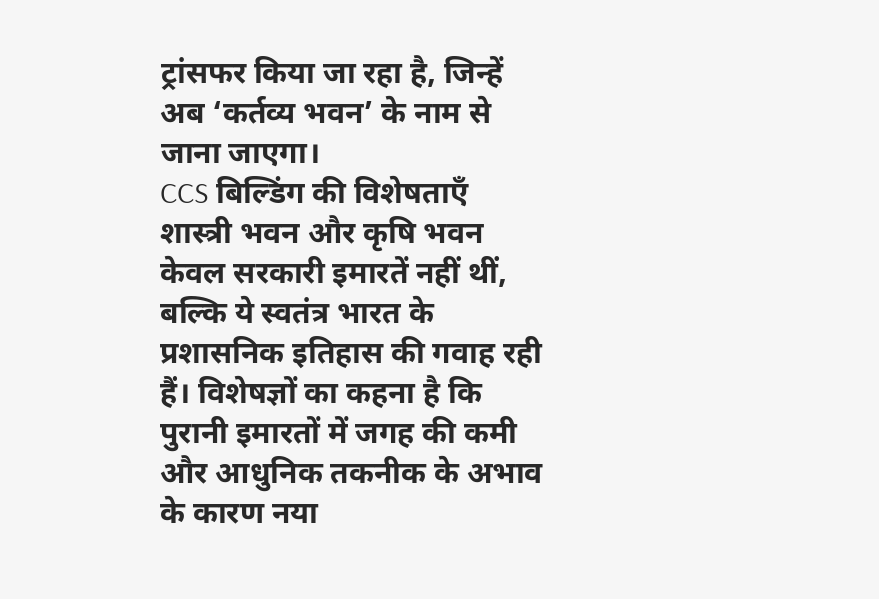ट्रांसफर किया जा रहा है, जिन्हें अब ‘कर्तव्य भवन’ के नाम से जाना जाएगा।
CCS बिल्डिंग की विशेषताएँ
शास्त्री भवन और कृषि भवन केवल सरकारी इमारतें नहीं थीं, बल्कि ये स्वतंत्र भारत के प्रशासनिक इतिहास की गवाह रही हैं। विशेषज्ञों का कहना है कि पुरानी इमारतों में जगह की कमी और आधुनिक तकनीक के अभाव के कारण नया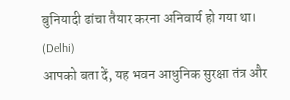बुनियादी ढांचा तैयार करना अनिवार्य हो गया था। (Delhi)
आपको बता दें, यह भवन आधुनिक सुरक्षा तंत्र और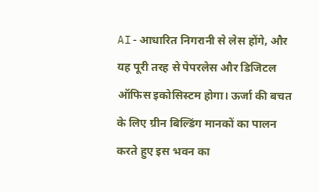AI-आधारित निगरानी से लेस होंगे, और यह पूरी तरह से पेपरलेस और डिजिटल ऑफिस इकोसिस्टम होगा। ऊर्जा की बचत के लिए ग्रीन बिल्डिंग मानकों का पालन करते हुए इस भवन का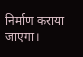निर्माण कराया जाएगा।